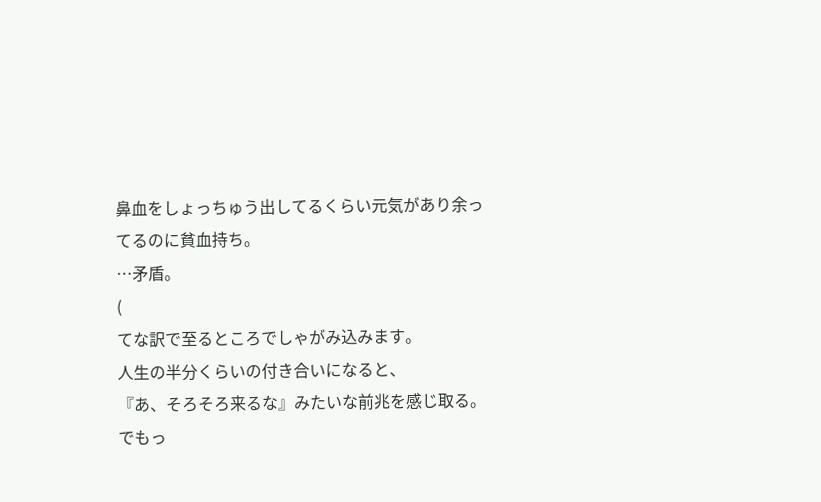鼻血をしょっちゅう出してるくらい元気があり余ってるのに貧血持ち。
…矛盾。
(
てな訳で至るところでしゃがみ込みます。
人生の半分くらいの付き合いになると、
『あ、そろそろ来るな』みたいな前兆を感じ取る。
でもっ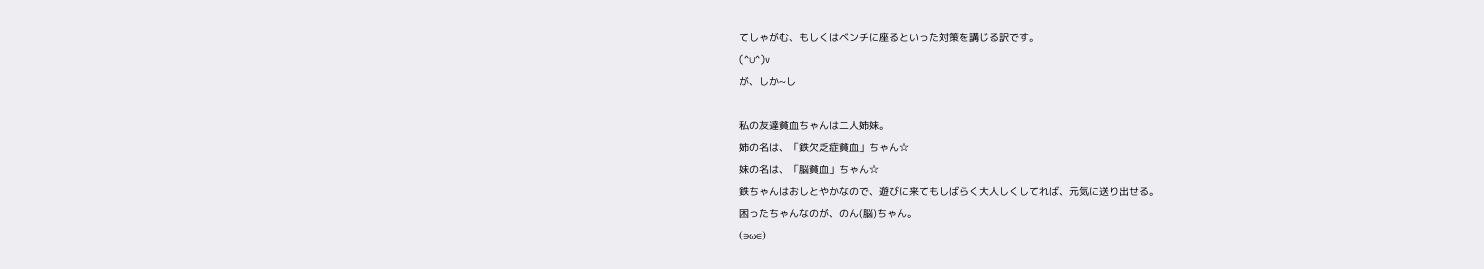てしゃがむ、もしくはベンチに座るといった対策を講じる訳です。
(^∪^)v
が、しか~し

私の友達貧血ちゃんは二人姉妹。
姉の名は、「鉄欠乏症貧血」ちゃん☆
妹の名は、「脳貧血」ちゃん☆
鉄ちゃんはおしとやかなので、遊びに来てもしばらく大人しくしてれば、元気に送り出せる。
困ったちゃんなのが、のん(脳)ちゃん。
(∋ω∈)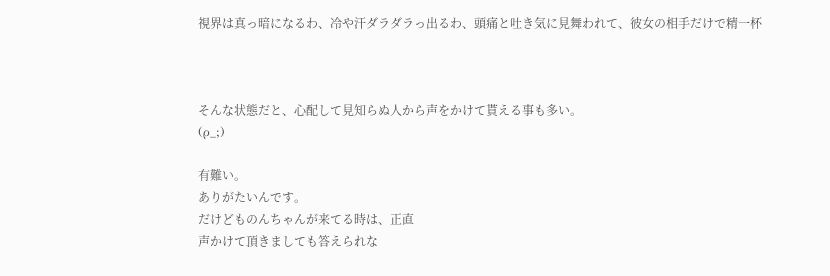視界は真っ暗になるわ、冷や汗ダラダラっ出るわ、頭痛と吐き気に見舞われて、彼女の相手だけで精一杯



そんな状態だと、心配して見知らぬ人から声をかけて貰える事も多い。
(ρ_;)

有難い。
ありがたいんです。
だけどものんちゃんが来てる時は、正直
声かけて頂きましても答えられな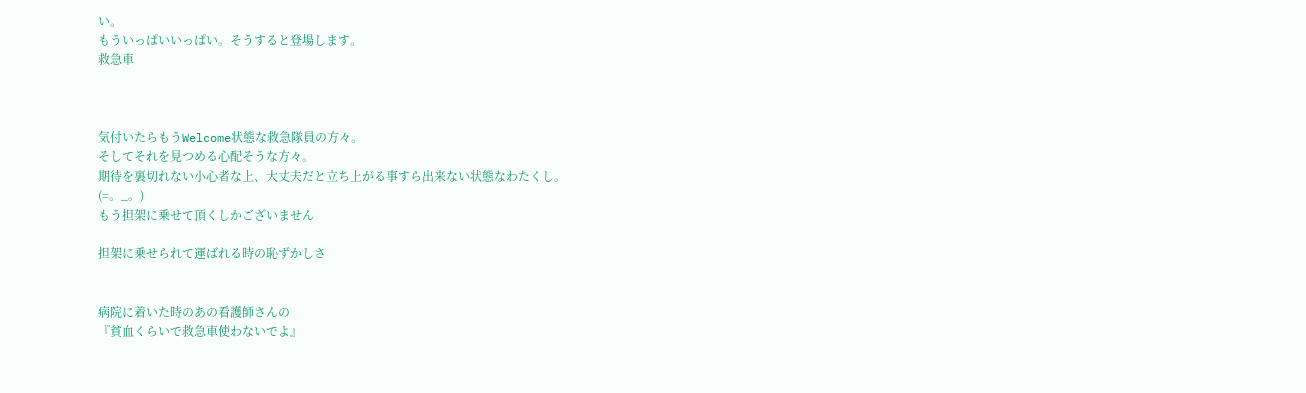い。
もういっぱいいっぱい。そうすると登場します。
救急車



気付いたらもうWelcome状態な救急隊員の方々。
そしてそれを見つめる心配そうな方々。
期待を裏切れない小心者な上、大丈夫だと立ち上がる事すら出来ない状態なわたくし。
(=。_。)
もう担架に乗せて頂くしかございません

担架に乗せられて運ばれる時の恥ずかしさ


病院に着いた時のあの看護師さんの
『貧血くらいで救急車使わないでよ』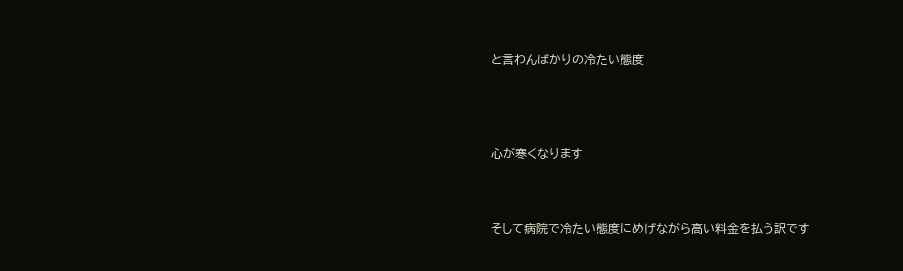と言わんばかりの冷たい態度




心が寒くなります



そして病院で冷たい態度にめげながら高い料金を払う訳です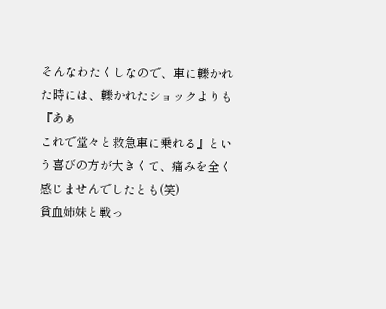そんなわたくしなので、車に轢かれた時には、轢かれたショックよりも
『あぁ
これで堂々と救急車に乗れる』という喜びの方が大きくて、痛みを全く感じませんでしたとも(笑)
貧血姉妹と戦っ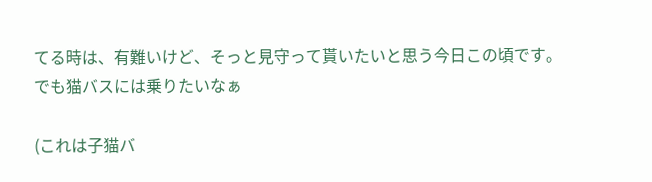てる時は、有難いけど、そっと見守って貰いたいと思う今日この頃です。
でも猫バスには乗りたいなぁ

(これは子猫バ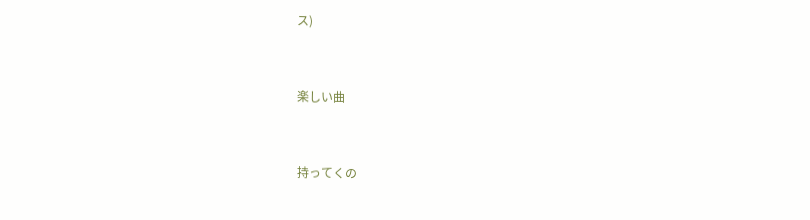ス)


楽しい曲


持ってくの